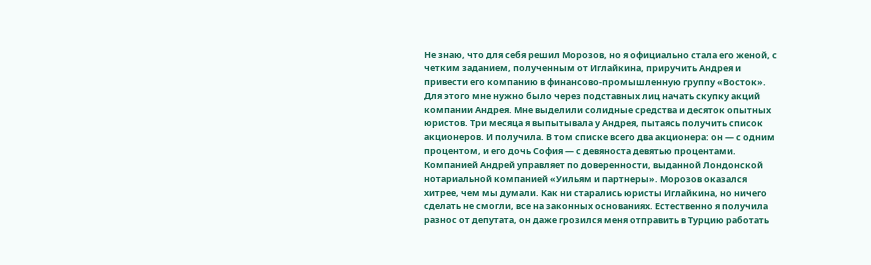Не знаю, что для себя решил Морозов, но я официально стала его женой, с четким заданием, полученным от Иглайкина, приручить Андрея и привести его компанию в финансово-промышленную группу «Восток». Для этого мне нужно было через подставных лиц начать скупку акций компании Андрея. Мне выделили солидные средства и десяток опытных юристов. Три месяца я выпытывала у Андрея, пытаясь получить список акционеров. И получила. В том списке всего два акционера: он — с одним процентом, и его дочь София — с девяноста девятью процентами. Компанией Андрей управляет по доверенности, выданной Лондонской нотариальной компанией «Уильям и партнеры». Морозов оказался хитрее, чем мы думали. Как ни старались юристы Иглайкина, но ничего сделать не смогли, все на законных основаниях. Естественно я получила разнос от депутата, он даже грозился меня отправить в Турцию работать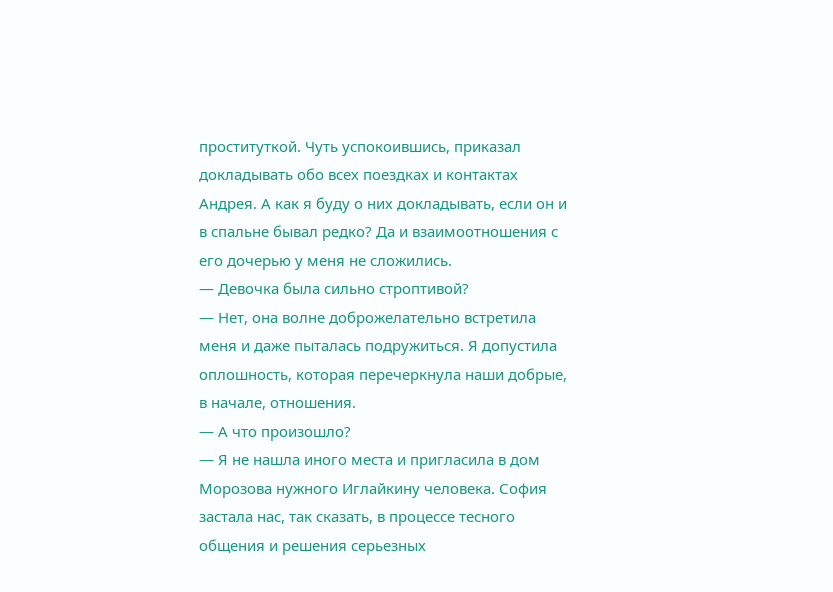проституткой. Чуть успокоившись, приказал докладывать обо всех поездках и контактах Андрея. А как я буду о них докладывать, если он и в спальне бывал редко? Да и взаимоотношения с его дочерью у меня не сложились.
— Девочка была сильно строптивой?
— Нет, она волне доброжелательно встретила меня и даже пыталась подружиться. Я допустила оплошность, которая перечеркнула наши добрые, в начале, отношения.
— А что произошло?
— Я не нашла иного места и пригласила в дом Морозова нужного Иглайкину человека. София застала нас, так сказать, в процессе тесного общения и решения серьезных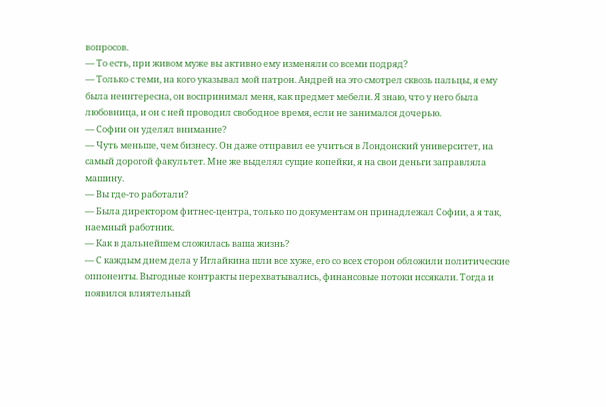вопросов.
— То есть, при живом муже вы активно ему изменяли со всеми подряд?
— Только с теми, на кого указывал мой патрон. Андрей на это смотрел сквозь пальцы, я ему была неинтересна, он воспринимал меня, как предмет мебели. Я знаю, что у него была любовница, и он с ней проводил свободное время, если не занимался дочерью.
— Софии он уделял внимание?
— Чуть меньше, чем бизнесу. Он даже отправил ее учиться в Лондонский университет, на самый дорогой факультет. Мне же выделял сущие копейки, я на свои деньги заправляла машину.
— Вы где-то работали?
— Была директором фитнес-центра, только по документам он принадлежал Софии, а я так, наемный работник.
— Как в дальнейшем сложилась ваша жизнь?
— С каждым днем дела у Иглайкина шли все хуже, его со всех сторон обложили политические оппоненты. Выгодные контракты перехватывались, финансовые потоки иссякали. Тогда и появился влиятельный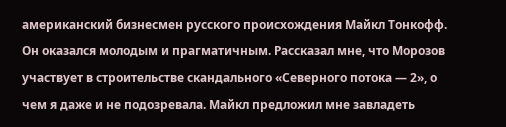американский бизнесмен русского происхождения Майкл Тонкофф. Он оказался молодым и прагматичным. Рассказал мне, что Морозов участвует в строительстве скандального «Северного потока — 2», о чем я даже и не подозревала. Майкл предложил мне завладеть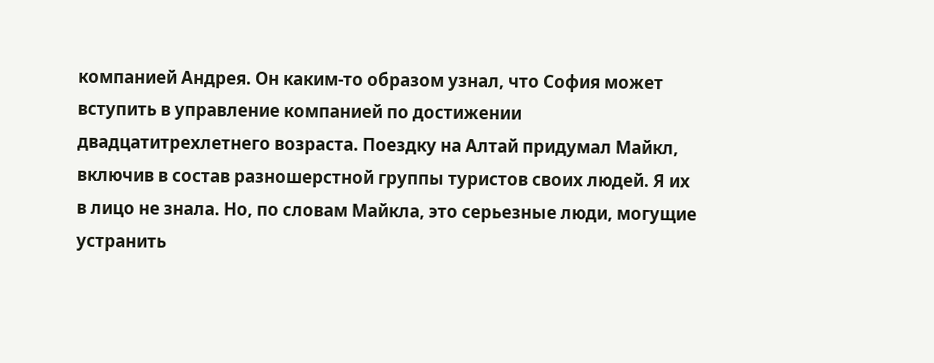компанией Андрея. Он каким-то образом узнал, что София может вступить в управление компанией по достижении двадцатитрехлетнего возраста. Поездку на Алтай придумал Майкл, включив в состав разношерстной группы туристов своих людей. Я их в лицо не знала. Но, по словам Майкла, это серьезные люди, могущие устранить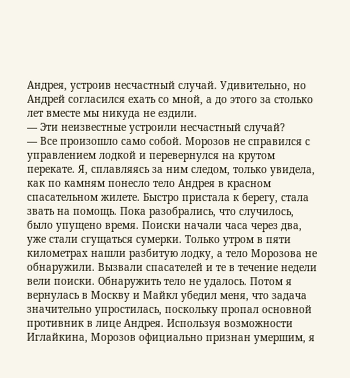Андрея, устроив несчастный случай. Удивительно, но Андрей согласился ехать со мной, а до этого за столько лет вместе мы никуда не ездили.
— Эти неизвестные устроили несчастный случай?
— Все произошло само собой. Морозов не справился с управлением лодкой и перевернулся на крутом перекате. Я, сплавляясь за ним следом, только увидела, как по камням понесло тело Андрея в красном спасательном жилете. Быстро пристала к берегу, стала звать на помощь. Пока разобрались, что случилось, было упущено время. Поиски начали часа через два, уже стали сгущаться сумерки. Только утром в пяти километрах нашли разбитую лодку, а тело Морозова не обнаружили. Вызвали спасателей и те в течение недели вели поиски. Обнаружить тело не удалось. Потом я вернулась в Москву и Майкл убедил меня, что задача значительно упростилась, поскольку пропал основной противник в лице Андрея. Используя возможности Иглайкина, Морозов официально признан умершим, я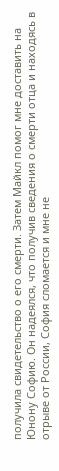получила свидетельство о его смерти. Затем Майкл помог мне доставить на Юнону Софию. Он надеялся, что получив сведения о смерти отца и находясь в отрыве от России, София сломается и мне не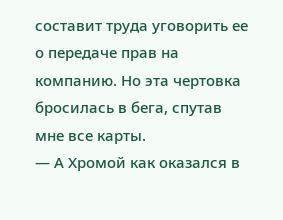составит труда уговорить ее о передаче прав на компанию. Но эта чертовка бросилась в бега, спутав мне все карты.
— А Хромой как оказался в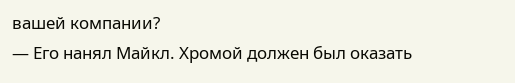вашей компании?
— Его нанял Майкл. Хромой должен был оказать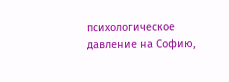психологическое давление на Софию,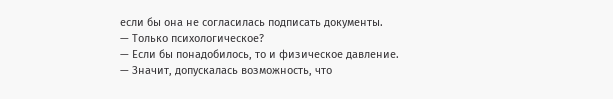если бы она не согласилась подписать документы.
— Только психологическое?
— Если бы понадобилось, то и физическое давление.
— Значит, допускалась возможность, что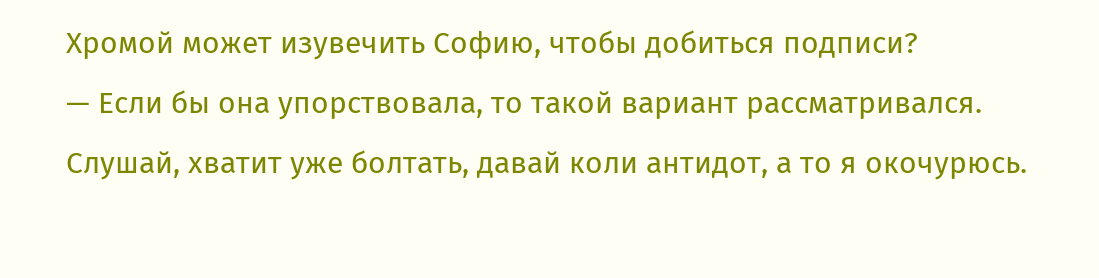Хромой может изувечить Софию, чтобы добиться подписи?
— Если бы она упорствовала, то такой вариант рассматривался. Слушай, хватит уже болтать, давай коли антидот, а то я окочурюсь.